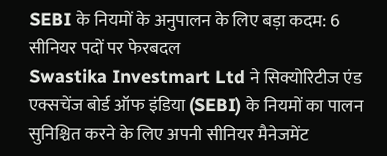SEBI के नियमों के अनुपालन के लिए बड़ा कदम: 6 सीनियर पदों पर फेरबदल
Swastika Investmart Ltd ने सिक्योरिटीज एंड एक्सचेंज बोर्ड ऑफ इंडिया (SEBI) के नियमों का पालन सुनिश्चित करने के लिए अपनी सीनियर मैनेजमेंट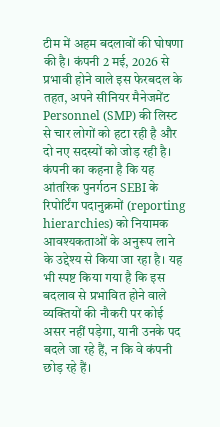टीम में अहम बदलावों की घोषणा की है। कंपनी 2 मई, 2026 से प्रभावी होने वाले इस फेरबदल के तहत, अपने सीनियर मैनेजमेंट Personnel (SMP) की लिस्ट से चार लोगों को हटा रही है और दो नए सदस्यों को जोड़ रही है। कंपनी का कहना है कि यह आंतरिक पुनर्गठन SEBI के रिपोर्टिंग पदानुक्रमों (reporting hierarchies) को नियामक आवश्यकताओं के अनुरूप लाने के उद्देश्य से किया जा रहा है। यह भी स्पष्ट किया गया है कि इस बदलाव से प्रभावित होने वाले व्यक्तियों की नौकरी पर कोई असर नहीं पड़ेगा, यानी उनके पद बदले जा रहे हैं, न कि वे कंपनी छोड़ रहे हैं।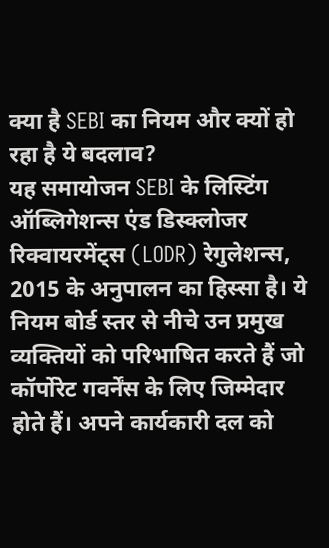क्या है SEBI का नियम और क्यों हो रहा है ये बदलाव?
यह समायोजन SEBI के लिस्टिंग ऑब्लिगेशन्स एंड डिस्क्लोजर रिक्वायरमेंट्स (LODR) रेगुलेशन्स, 2015 के अनुपालन का हिस्सा है। ये नियम बोर्ड स्तर से नीचे उन प्रमुख व्यक्तियों को परिभाषित करते हैं जो कॉर्पोरेट गवर्नेंस के लिए जिम्मेदार होते हैं। अपने कार्यकारी दल को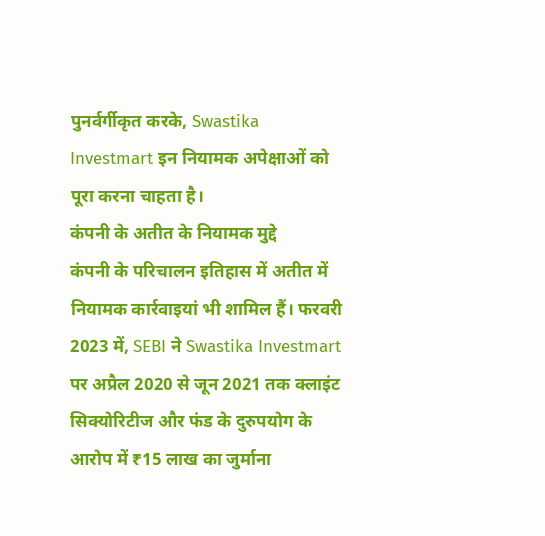पुनर्वर्गीकृत करके, Swastika Investmart इन नियामक अपेक्षाओं को पूरा करना चाहता है।
कंपनी के अतीत के नियामक मुद्दे
कंपनी के परिचालन इतिहास में अतीत में नियामक कार्रवाइयां भी शामिल हैं। फरवरी 2023 में, SEBI ने Swastika Investmart पर अप्रैल 2020 से जून 2021 तक क्लाइंट सिक्योरिटीज और फंड के दुरुपयोग के आरोप में ₹15 लाख का जुर्माना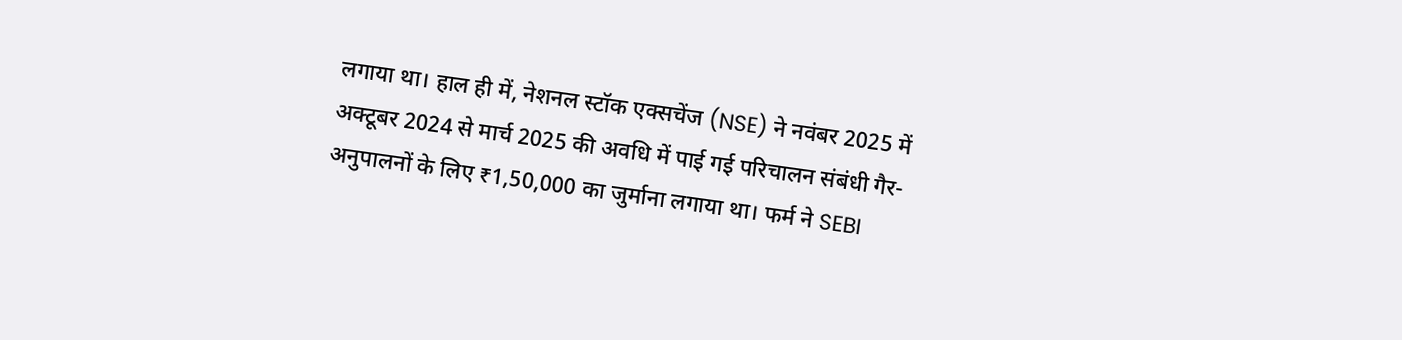लगाया था। हाल ही में, नेशनल स्टॉक एक्सचेंज (NSE) ने नवंबर 2025 में अक्टूबर 2024 से मार्च 2025 की अवधि में पाई गई परिचालन संबंधी गैर-अनुपालनों के लिए ₹1,50,000 का जुर्माना लगाया था। फर्म ने SEBI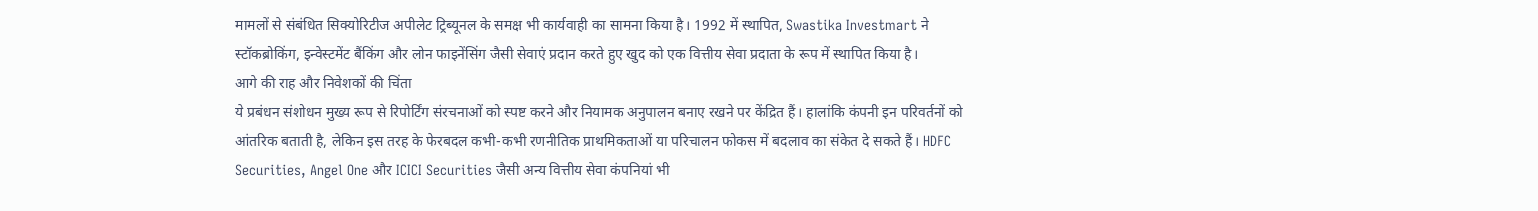मामलों से संबंधित सिक्योरिटीज अपीलेट ट्रिब्यूनल के समक्ष भी कार्यवाही का सामना किया है। 1992 में स्थापित, Swastika Investmart ने स्टॉकब्रोकिंग, इन्वेस्टमेंट बैंकिंग और लोन फाइनेंसिंग जैसी सेवाएं प्रदान करते हुए खुद को एक वित्तीय सेवा प्रदाता के रूप में स्थापित किया है।
आगे की राह और निवेशकों की चिंता
ये प्रबंधन संशोधन मुख्य रूप से रिपोर्टिंग संरचनाओं को स्पष्ट करने और नियामक अनुपालन बनाए रखने पर केंद्रित हैं। हालांकि कंपनी इन परिवर्तनों को आंतरिक बताती है, लेकिन इस तरह के फेरबदल कभी-कभी रणनीतिक प्राथमिकताओं या परिचालन फोकस में बदलाव का संकेत दे सकते हैं। HDFC Securities, Angel One और ICICI Securities जैसी अन्य वित्तीय सेवा कंपनियां भी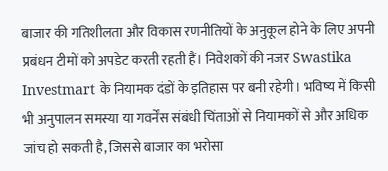बाजार की गतिशीलता और विकास रणनीतियों के अनुकूल होने के लिए अपनी प्रबंधन टीमों को अपडेट करती रहती हैं। निवेशकों की नजर Swastika Investmart के नियामक दंडों के इतिहास पर बनी रहेगी। भविष्य में किसी भी अनुपालन समस्या या गवर्नेंस संबंधी चिंताओं से नियामकों से और अधिक जांच हो सकती है, जिससे बाजार का भरोसा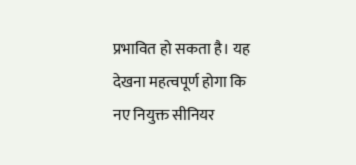प्रभावित हो सकता है। यह देखना महत्वपूर्ण होगा कि नए नियुक्त सीनियर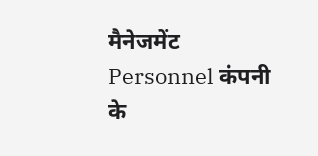मैनेजमेंट Personnel कंपनी के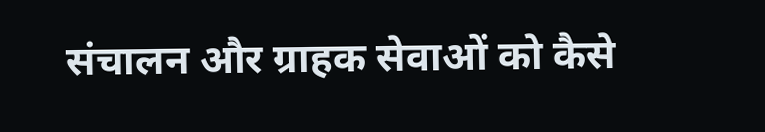संचालन और ग्राहक सेवाओं को कैसे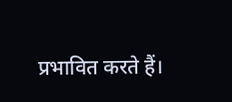प्रभावित करते हैं।